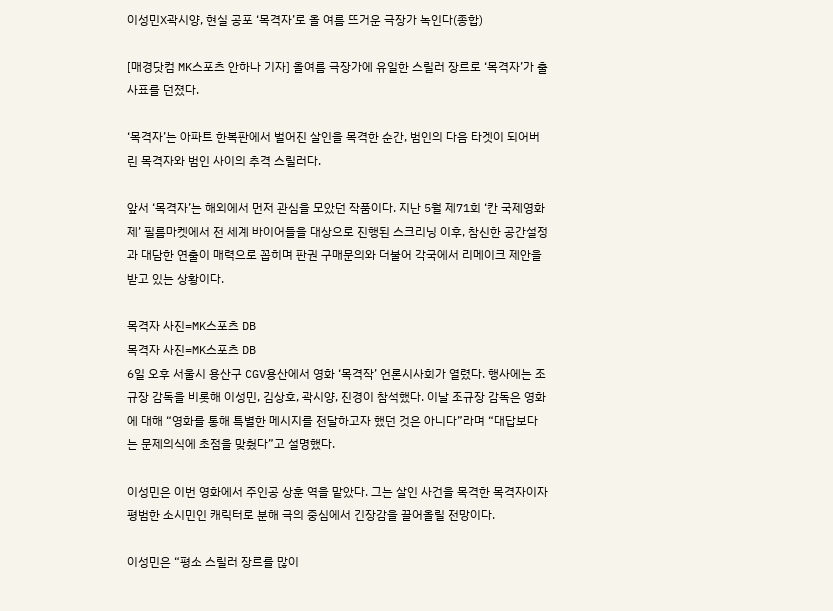이성민X곽시양, 현실 공포 ‘목격자’로 올 여름 뜨거운 극장가 녹인다(종합)

[매경닷컴 MK스포츠 안하나 기자] 올여름 극장가에 유일한 스릴러 장르로 ‘목격자’가 출사표를 던졌다.

‘목격자’는 아파트 한복판에서 벌어진 살인을 목격한 순간, 범인의 다음 타겟이 되어버린 목격자와 범인 사이의 추격 스릴러다.

앞서 ‘목격자’는 해외에서 먼저 관심을 모았던 작품이다. 지난 5월 제71회 ‘칸 국제영화제’ 필름마켓에서 전 세계 바이어들을 대상으로 진행된 스크리닝 이후, 참신한 공간설정과 대담한 연출이 매력으로 꼽히며 판권 구매문의와 더불어 각국에서 리메이크 제안을 받고 있는 상황이다.

목격자 사진=MK스포츠 DB
목격자 사진=MK스포츠 DB
6일 오후 서울시 용산구 CGV용산에서 영화 ‘목격작’ 언론시사회가 열렸다. 행사에는 조규장 감독을 비롯해 이성민, 김상호, 곽시양, 진경이 참석했다. 이날 조규장 감독은 영화에 대해 “영화를 통해 특별한 메시지를 전달하고자 했던 것은 아니다”라며 “대답보다는 문제의식에 초점을 맞췄다”고 설명했다.

이성민은 이번 영화에서 주인공 상훈 역을 맡았다. 그는 살인 사건을 목격한 목격자이자 평범한 소시민인 캐릭터로 분해 극의 중심에서 긴장감을 끌어올릴 전망이다.

이성민은 “평소 스릴러 장르를 많이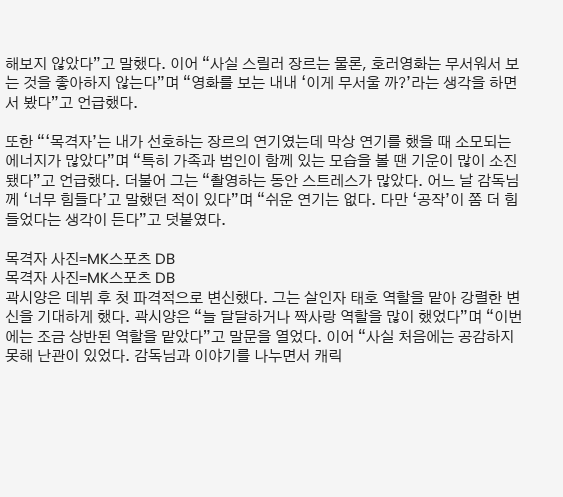해보지 않았다”고 말했다. 이어 “사실 스릴러 장르는 물론, 호러영화는 무서워서 보는 것을 좋아하지 않는다”며 “영화를 보는 내내 ‘이게 무서울 까?’라는 생각을 하면서 봤다”고 언급했다.

또한 “‘목격자’는 내가 선호하는 장르의 연기였는데 막상 연기를 했을 때 소모되는 에너지가 많았다”며 “특히 가족과 범인이 함께 있는 모습을 볼 땐 기운이 많이 소진됐다”고 언급했다. 더불어 그는 “촬영하는 동안 스트레스가 많았다. 어느 날 감독님께 ‘너무 힘들다’고 말했던 적이 있다”며 “쉬운 연기는 없다. 다만 ‘공작’이 쫌 더 힘들었다는 생각이 든다”고 덧붙였다.

목격자 사진=MK스포츠 DB
목격자 사진=MK스포츠 DB
곽시양은 데뷔 후 첫 파격적으로 변신했다. 그는 살인자 태호 역할을 맡아 강렬한 변신을 기대하게 했다. 곽시양은 “늘 달달하거나 짝사랑 역할을 많이 했었다”며 “이번에는 조금 상반된 역할을 맡았다”고 말문을 열었다. 이어 “사실 처음에는 공감하지 못해 난관이 있었다. 감독님과 이야기를 나누면서 캐릭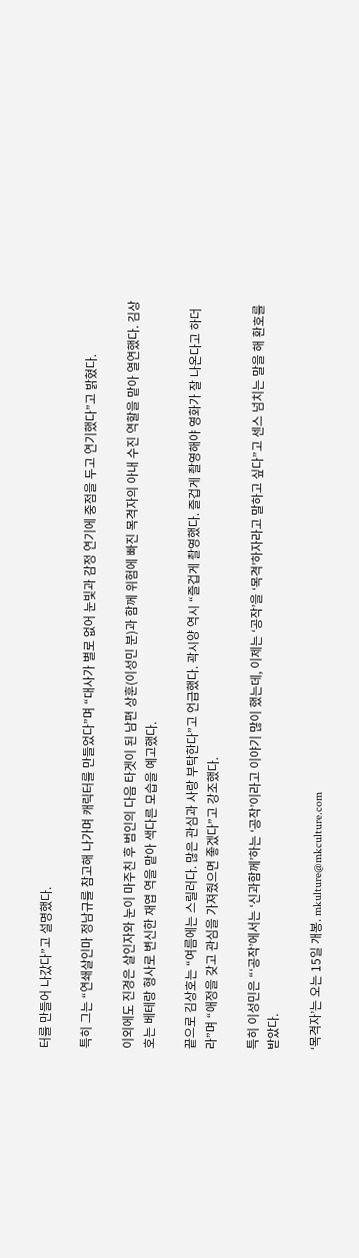터를 만들어 나갔다”고 설명했다.

특히 그는 “연쇄살인마 정남규를 참고해 나가며 캐릭터를 만들었다”며 “대사가 별로 없어 눈빛과 감정 연기에 중점을 두고 연기했다”고 밝혔다.

이외에도 진경은 살인자와 눈이 마주친 후 범인의 다음 타겟이 된 남편 상훈(이성민 분)과 함께 위험에 빠진 목격자의 아내 수진 역할을 맡아 열연했다. 김상호는 베테랑 형사로 변신한 재엽 역을 맡아 색다른 모습을 예고했다.

끝으로 김상호는 “여름에는 스릴러다. 많은 관심과 사랑 부탁한다”고 언급했다. 곽시양 역시 “즐겁게 촬영했다. 즐겁게 촬영해야 영화가 잘 나온다고 하더라”며 “애정을 갖고 관심을 가져줬으면 좋겠다”고 강조했다.

특히 이성민은 “‘공작’에서는 ‘신과함께’하는 ‘공작’이라고 이야기 많이 했는데, 이제는 ‘공작’을 ‘목격’하자라고 말하고 싶다”고 센스 넘치는 말을 해 환호를 받았다.

‘목격자’는 오는 15일 개봉. mkulture@mkculture.com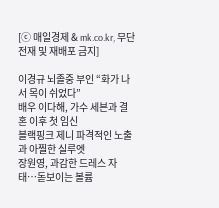[ⓒ 매일경제 & mk.co.kr, 무단전재 및 재배포 금지]

이경규 뇌졸중 부인 “화가 나서 목이 쉬었다”
배우 이다해, 가수 세븐과 결혼 이후 첫 임신
블랙핑크 제니 파격적인 노출과 아찔한 실루엣
장원영, 과감한 드레스 자태…돋보이는 볼륨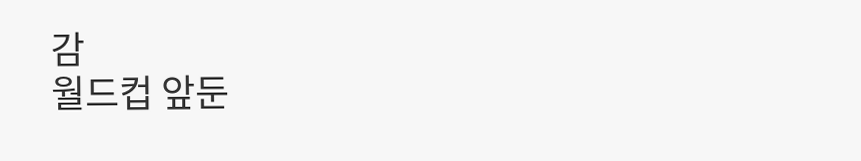감
월드컵 앞둔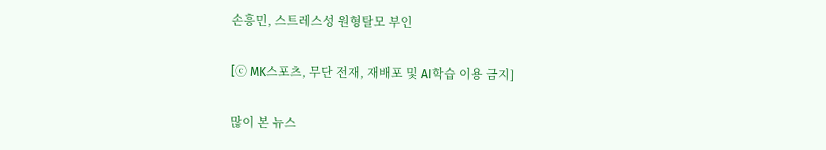손흥민, 스트레스성 원형탈모 부인

[ⓒ MK스포츠, 무단 전재, 재배포 및 AI학습 이용 금지]

많이 본 뉴스